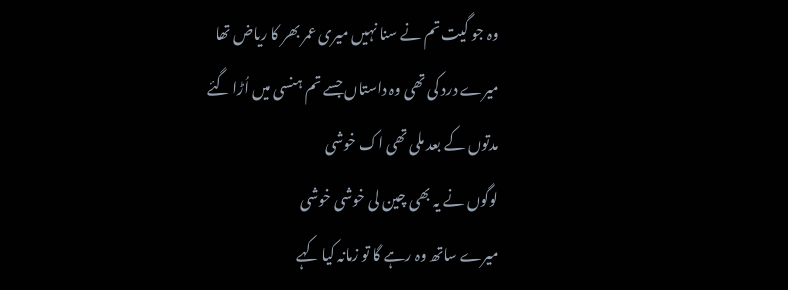وہ جو گیت تم نے سنا نہیں میری عمر بھر کا ریاض تھا
میرے درد کی تھی وہ داستاں جسے تم ہنسی میں اُڑا گئے
مدتوں کے بعد ملی تھی اک خوشی
لوگوں نے یہ بھی چین لی خوشی خوشی
میرے ساتھ وہ رہے گا تو زمانہ کیا کہے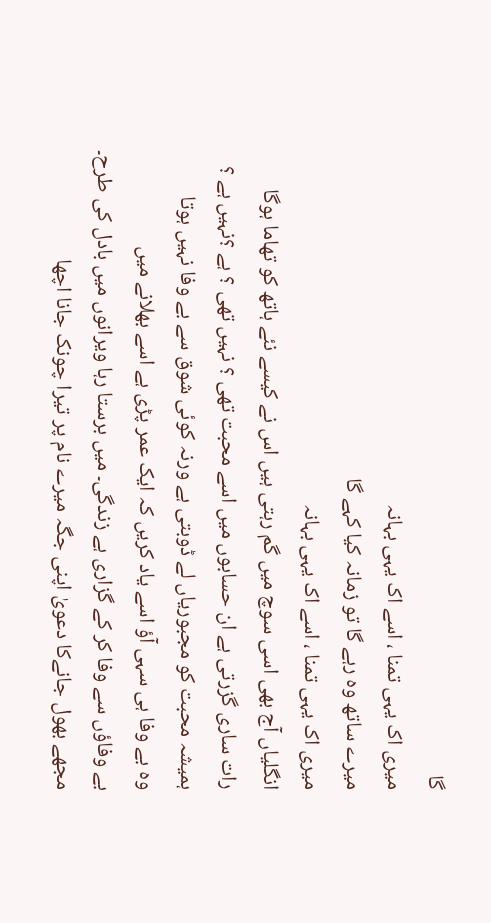گا
میری اک یہی تمنا ، اسے اک یہی بہانہ
میرے ساتھ وہ رہے گا تو زمانہ کیا کہے گا
میری اک یہی تمنا ، اسے اک یہی بہانہ
انگلیاں آج بھی اسی سوچ میں گم رہتی ہیں اس نے کیسے نئے ہاتھ کو تھاما ہوگا
رات ساری گزرتی ہے ان حسابوں میں اسے محبت تھی ؟ نہیں تھی ؟ ہے ؟نہیں ہے ؟
ہمیشہ محبت کو مجبوریاں لے ڈوبتی ہے ورنہ کوئی شوق سے بے وفا نہیں ہوتا
وہ بے وفا ہی سہی آؤ اسے یاد کریں کہ ایک عمر پڑی ہے اسے بھلانے میں
بے وفاؤں سے وفا کر کے گزاری ہے زندگی۔ میں برستا رہا ویرانوں میں بادل کی طرح۔
مجھے بھول جانےکا دعویٰ اپنی جگہ میرے نام پر تیرا چونک جانا اچھا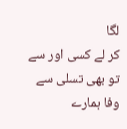لگا
کر لے کسی اور سے تو بھی تسلی سے وفا ہمارے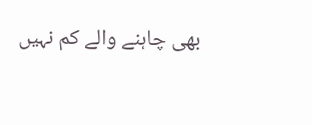بھی چاہنے والے کم نہیں